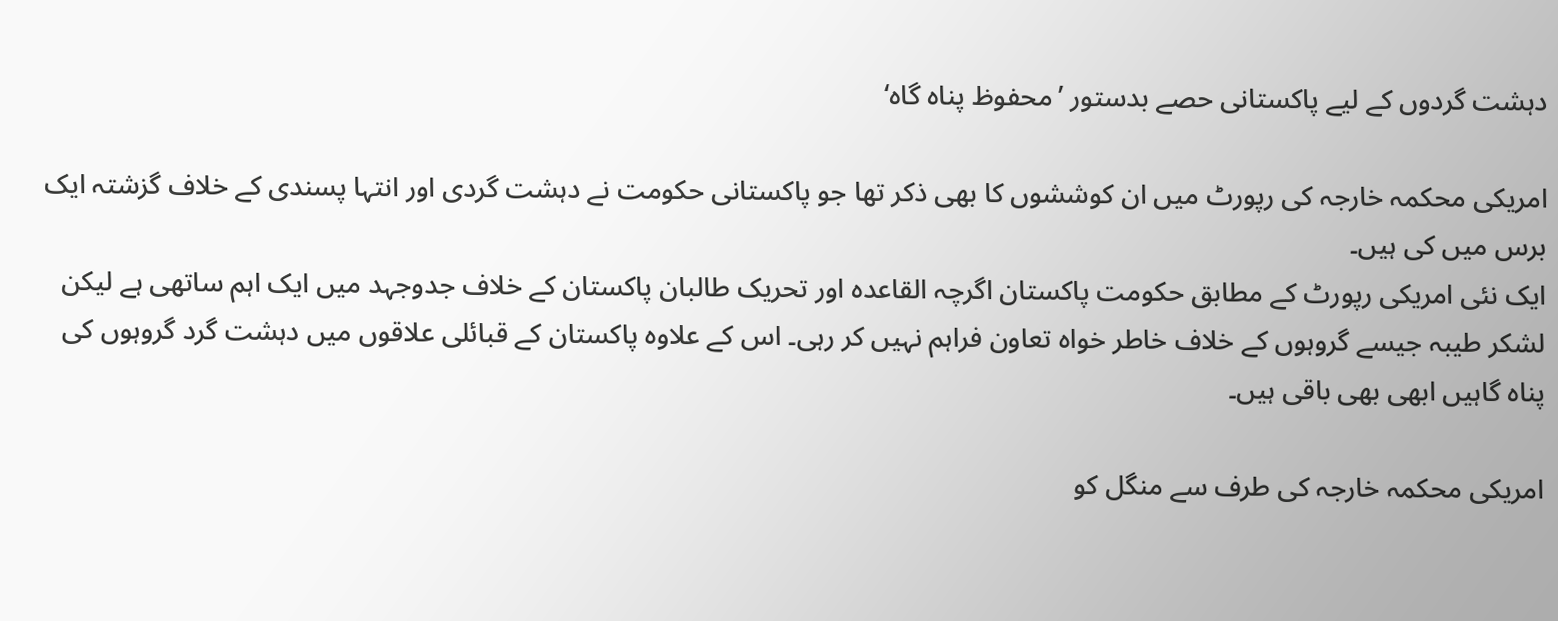دہشت گردوں کے لیے پاکستانی حصے بدستور ’محفوظ پناہ گاہ‘

امریکی محکمہ خارجہ کی رپورٹ میں ان کوششوں کا بھی ذکر تھا جو پاکستانی حکومت نے دہشت گردی اور انتہا پسندی کے خلاف گزشتہ ایک برس میں کی ہیں۔
ایک نئی امریکی رپورٹ کے مطابق حکومت پاکستان اگرچہ القاعدہ اور تحریک طالبان پاکستان کے خلاف جدوجہد میں ایک اہم ساتھی ہے لیکن لشکر طیبہ جیسے گروہوں کے خلاف خاطر خواہ تعاون فراہم نہیں کر رہی۔ اس کے علاوہ پاکستان کے قبائلی علاقوں میں دہشت گرد گروہوں کی پناہ گاہیں ابھی بھی باقی ہیں۔

امریکی محکمہ خارجہ کی طرف سے منگل کو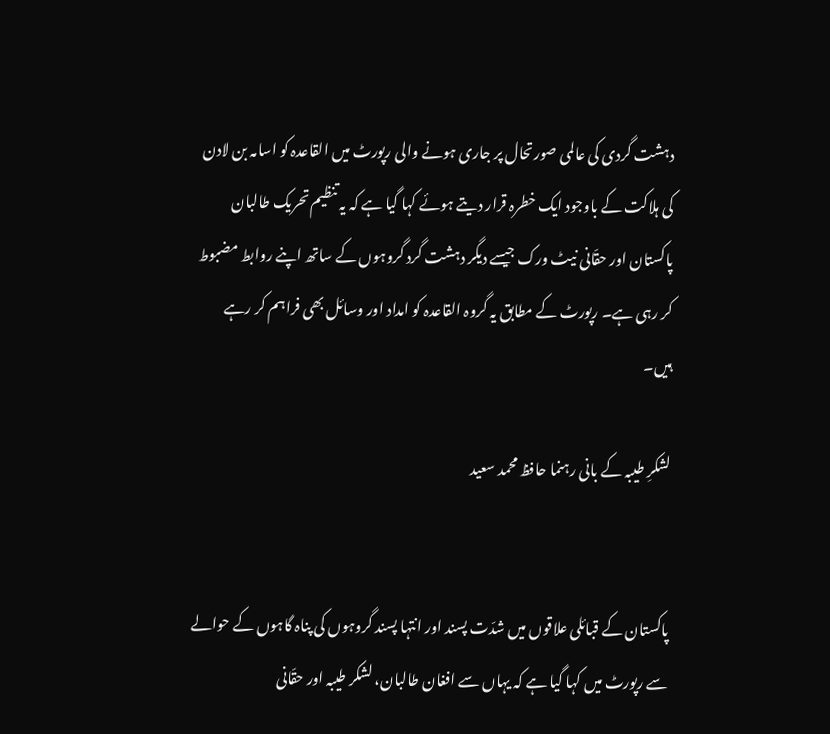دہشت گردی کی عالمی صورتحال پر جاری ہونے والی رپورٹ میں القاعدہ کو اسامہ بن لادن کی ہلاکت کے باوجود ایک خطرہ قرار دیتے ہوئے کہا گیا ہے کہ یہ تنظیم تحریک طالبان پاکستان اور حقّانی نیٹ ورک جیسے دیگر دہشت گرد گروہوں کے ساتھ اپنے روابط مضبوط کر رہی ہے۔ رپورٹ کے مطابق یہ گروہ القاعدہ کو امداد اور وسائل بھی فراہم کر رہے ہیں۔

لشکرِ طیبہ کے بانی رہنما حافظ محمد سعید


پاکستان کے قبائلی علاقوں میں شدّت پسند اور انتہا پسند گروہوں کی پناہ گاہوں کے حوالے سے رپورٹ میں کہا گیا ہے کہ یہاں سے افغان طالبان، لشکر طیبہ اور حقّانی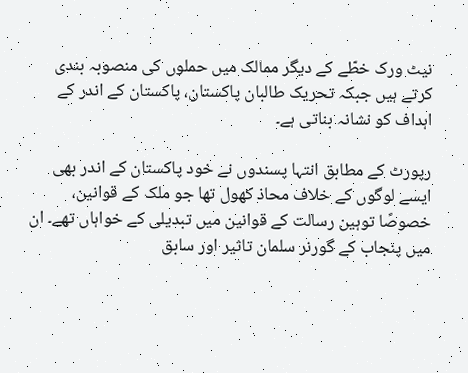نیٹ ورک خطّے کے دیگر ممالک میں حملوں کی منصوبہ بندی کرتے ہیں جبکہ تحریک طالبان پاکستان، پاکستان کے اندر کے اہداف کو نشانہ بناتی ہے۔

رپورٹ کے مطابق انتہا پسندوں نے خود پاکستان کے اندر بھی ایسے لوگوں کے خلاف محاذ کھول تھا جو ملک کے قوانین، خصوصًا توہین رسالت کے قوانین میں تبدیلی کے خواہاں تھے۔ ان میں پنجاب کے گورنر سلمان تاثیر اور سابق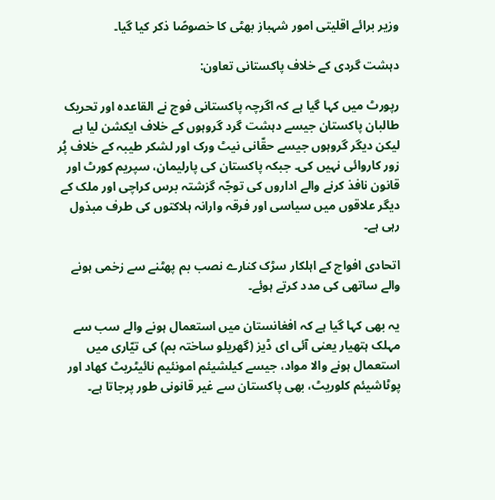وزیر برائے اقلیتی امور شہباز بھٹی کا خصوصًا ذکر کیا گیا۔

دہشت گردی کے خلاف پاکستانی تعاون:

رپورٹ میں کہا گیا ہے کہ اگرچہ پاکستانی فوج نے القاعدہ اور تحریک طالبان پاکستان جیسے دہشت گرد گروہوں کے خلاف ایکشن لیا ہے لیکن دیگر گروہوں جیسے حقّانی نیٹ ورک اور لشکر طیبہ کے خلاف پُر زور کاروائی نہیں کی۔ جبکہ پاکستان کی پارلیمان، سپریم کورٹ اور قانون نافذ کرنے والے اداروں کی توجّہ گزشتہ برس کراچی اور ملک کے دیگر علاقوں میں سیاسی اور فرقہ وارانہ ہلاکتوں کی طرف مبذول رہی ہے۔

اتحادی افواج کے اہلکار سڑک کنارے نصب بم پھٹنے سے زخمی ہونے والے ساتھی کی مدد کرتے ہوئے۔

یہ بھی کہا گیا ہے کہ افغانستان میں استعمال ہونے والے سب سے مہلک ہتھیار یعنی آئی ای ڈیز (گھریلو ساختہ بم) کی تیّاری میں استعمال ہونے والا مواد، جیسے کیلشیئم امونئیم نائیٹریٹ کھاد اور پوٹاشیئم کلوریٹ، بھی پاکستان سے غیر قانونی طور پرجاتا ہے۔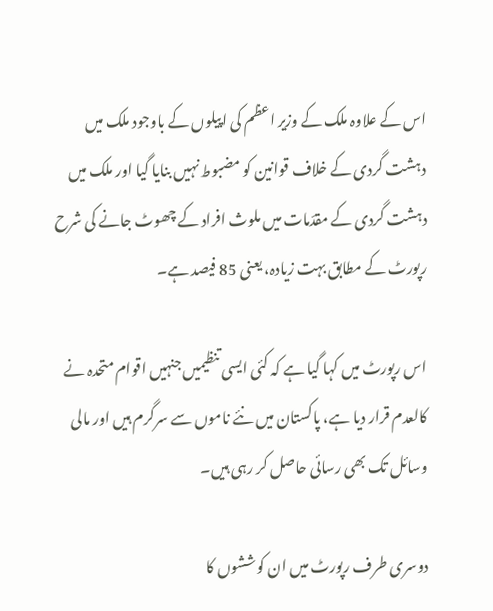اس کے علاوہ ملک کے وزیر اعظم کی اپیلوں کے باوجود ملک میں دہشت گردی کے خلاف قوانین کو مضبوط نہیں بنایا گیا اور ملک میں دہشت گردی کے مقدّمات میں ملوث افراد کے چھوٹ جانے کی شرح رپورٹ کے مطابق بہت زیادہ، یعنی 85 فیصد ہے۔

اس رپورٹ میں کہا گیا ہے کہ کئی ایسی تنظیمیں جنہیں اقوام متحدہ نے کالعدم قرار دیا ہے، پاکستان میں نئے ناموں سے سرگرم ہیں اور مالی وسائل تک بھی رسائی حاصل کر رہی ہیں۔

دوسری طرف رپورٹ میں ان کوششوں کا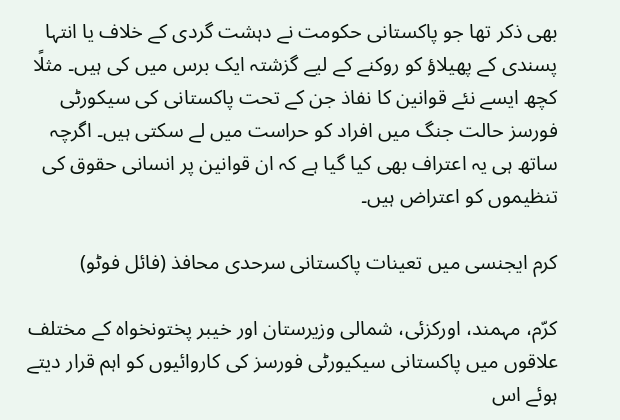بھی ذکر تھا جو پاکستانی حکومت نے دہشت گردی کے خلاف یا انتہا پسندی کے پھیلاؤ کو روکنے کے لیے گزشتہ ایک برس میں کی ہیں۔ مثلًا کچھ ایسے نئے قوانین کا نفاذ جن کے تحت پاکستانی کی سیکورٹی فورسز حالت جنگ میں افراد کو حراست میں لے سکتی ہیں۔ اگرچہ ساتھ ہی یہ اعتراف بھی کیا گیا ہے کہ ان قوانین پر انسانی حقوق کی تنظیموں کو اعتراض ہیں۔

کرم ایجنسی میں تعینات پاکستانی سرحدی محافذ (فائل فوٹو)

کرّم، مہمند، اورکزئی، شمالی وزیرستان اور خیبر پختونخواہ کے مختلف علاقوں میں پاکستانی سیکیورٹی فورسز کی کاروائیوں کو اہم قرار دیتے ہوئے اس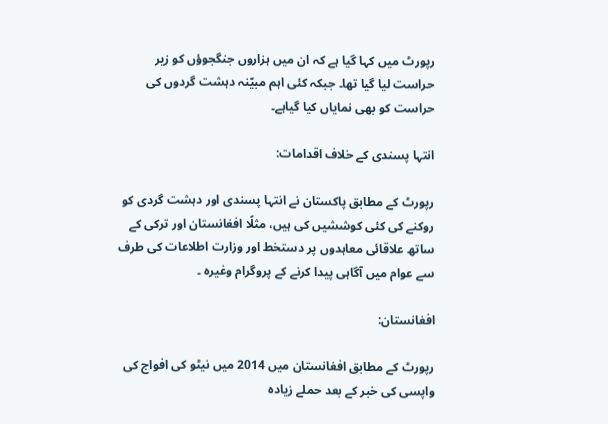رپورٹ میں کہا گیا ہے کہ ان میں ہزاروں جنگجوؤں کو زیر حراست لیا گیا تھا۔ جبکہ کئی اہم مبیّنہ دہشت گردوں کی حراست کو بھی نمایاں کیا گیاہے۔

انتہا پسندی کے خلاف اقدامات:

رپورٹ کے مطابق پاکستان نے انتہا پسندی اور دہشت گردی کو روکنے کی کئی کوششیں کی ہیں، مثلًا افغانستان اور ترکی کے ساتھ علاقائی معاہدوں پر دستخط اور وزارت اطلاعات کی طرف سے عوام میں آگاہی پیدا کرنے کے پروگرام وغیرہ ۔

افغانستان:

رپورٹ کے مطابق افغانستان میں 2014 میں نیٹو کی افواج کی واپسی کی خبر کے بعد حملے زیادہ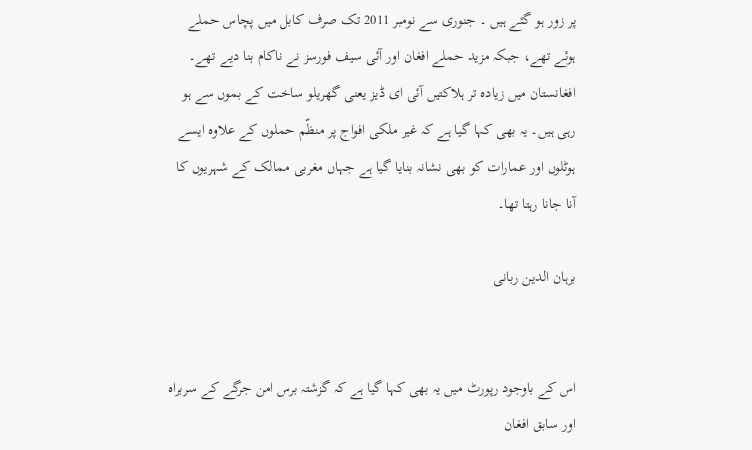پر زور ہو گئے ہیں ۔ جنوری سے نومبر 2011 تک صرف کابل میں پچاس حملے ہوئے تھے، جبکہ مزید حملے افغان اور آئی سیف فورسز نے ناکام بنا دیے تھے۔ افغانستان میں زیادہ تر ہلاکتیں آئی ای ڈیز یعنی گھریلو ساخت کے بموں سے ہو رہی ہیں۔ یہ بھی کہا گیا ہے کہ غیر ملکی افواج پر منظّم حملوں کے علاوہ ایسے ہوٹلوں اور عمارات کو بھی نشانہ بنایا گیا ہے جہاں مغربی ممالک کے شہریوں کا آنا جانا رہتا تھا۔

برہان الدین ربانی


اس کے باوجود رپورٹ میں یہ بھی کہا گیا ہے کہ گزشتہ برس امن جرگے کے سربراہ اور سابق افغان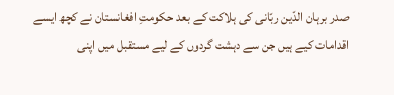صدر برہان الدّین ربّانی کی ہلاکت کے بعد حکومتِ افغانستان نے کچھ ایسے اقدامات کیے ہیں جن سے دہشت گردوں کے لیے مستقبل میں اپنی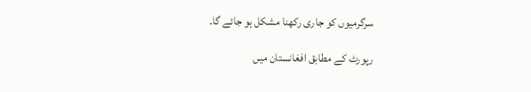سرگرمیوں کو جاری رکھنا مشکل ہو جائے گا۔

رپورٹ کے مطابق افغانستان میں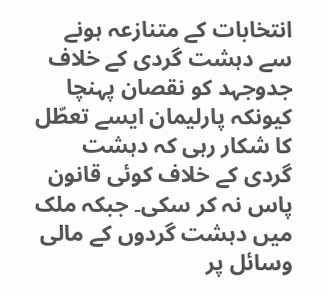انتخابات کے متنازعہ ہونے سے دہشت گردی کے خلاف جدوجہد کو نقصان پہنچا کیونکہ پارلیمان ایسے تعطّل کا شکار رہی کہ دہشت گردی کے خلاف کوئی قانون پاس نہ کر سکی۔ جبکہ ملک میں دہشت گردوں کے مالی وسائل پر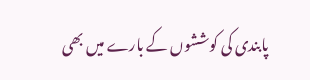پابندی کی کوششوں کے بارے میں بھی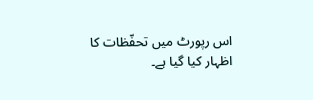اس رپورٹ میں تحفّظات کا اظہار کیا گیا ہے۔